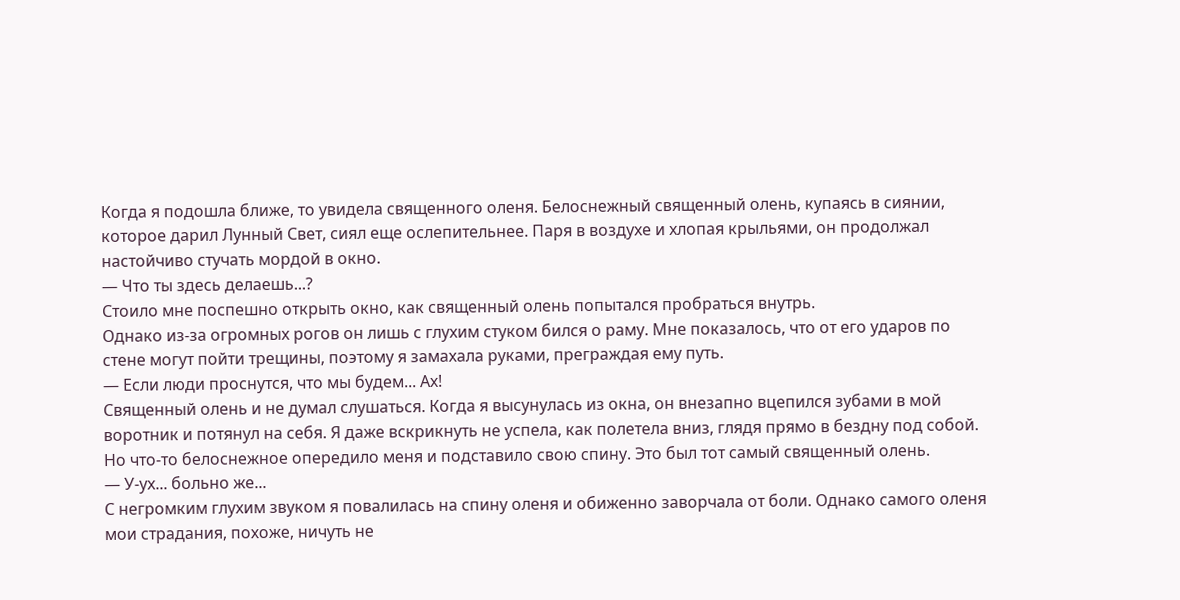Когда я подошла ближе, то увидела священного оленя. Белоснежный священный олень, купаясь в сиянии, которое дарил Лунный Свет, сиял еще ослепительнее. Паря в воздухе и хлопая крыльями, он продолжал настойчиво стучать мордой в окно.
— Что ты здесь делаешь...?
Стоило мне поспешно открыть окно, как священный олень попытался пробраться внутрь.
Однако из-за огромных рогов он лишь с глухим стуком бился о раму. Мне показалось, что от его ударов по стене могут пойти трещины, поэтому я замахала руками, преграждая ему путь.
— Если люди проснутся, что мы будем... Ах!
Священный олень и не думал слушаться. Когда я высунулась из окна, он внезапно вцепился зубами в мой воротник и потянул на себя. Я даже вскрикнуть не успела, как полетела вниз, глядя прямо в бездну под собой. Но что-то белоснежное опередило меня и подставило свою спину. Это был тот самый священный олень.
— У-ух... больно же...
С негромким глухим звуком я повалилась на спину оленя и обиженно заворчала от боли. Однако самого оленя мои страдания, похоже, ничуть не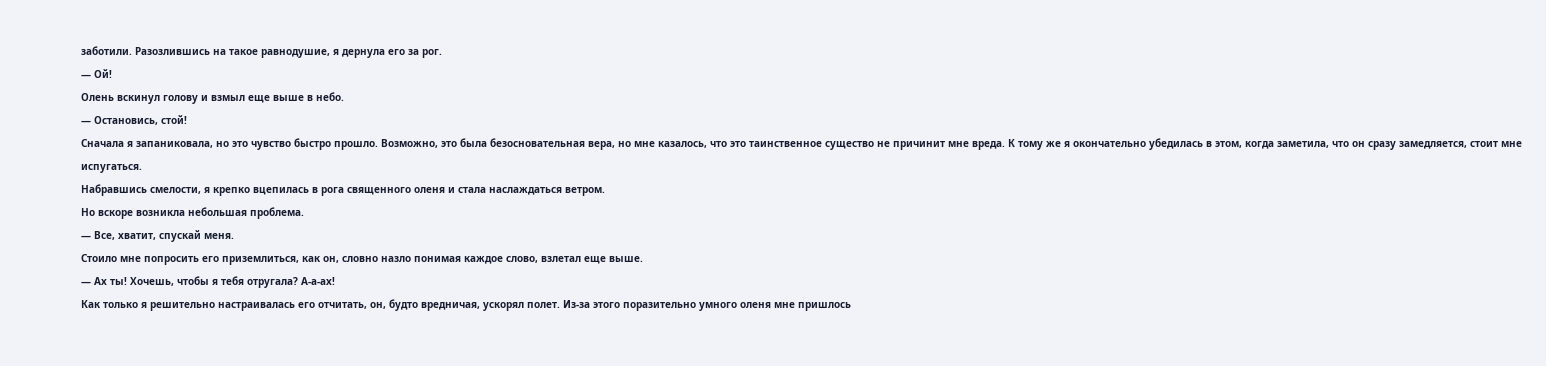заботили. Разозлившись на такое равнодушие, я дернула его за рог.
— Ой!
Олень вскинул голову и взмыл еще выше в небо.
— Остановись, стой!
Сначала я запаниковала, но это чувство быстро прошло. Возможно, это была безосновательная вера, но мне казалось, что это таинственное существо не причинит мне вреда. К тому же я окончательно убедилась в этом, когда заметила, что он сразу замедляется, стоит мне испугаться.
Набравшись смелости, я крепко вцепилась в рога священного оленя и стала наслаждаться ветром.
Но вскоре возникла небольшая проблема.
— Все, хватит, спускай меня.
Стоило мне попросить его приземлиться, как он, словно назло понимая каждое слово, взлетал еще выше.
— Ах ты! Хочешь, чтобы я тебя отругала? А-а-ах!
Как только я решительно настраивалась его отчитать, он, будто вредничая, ускорял полет. Из-за этого поразительно умного оленя мне пришлось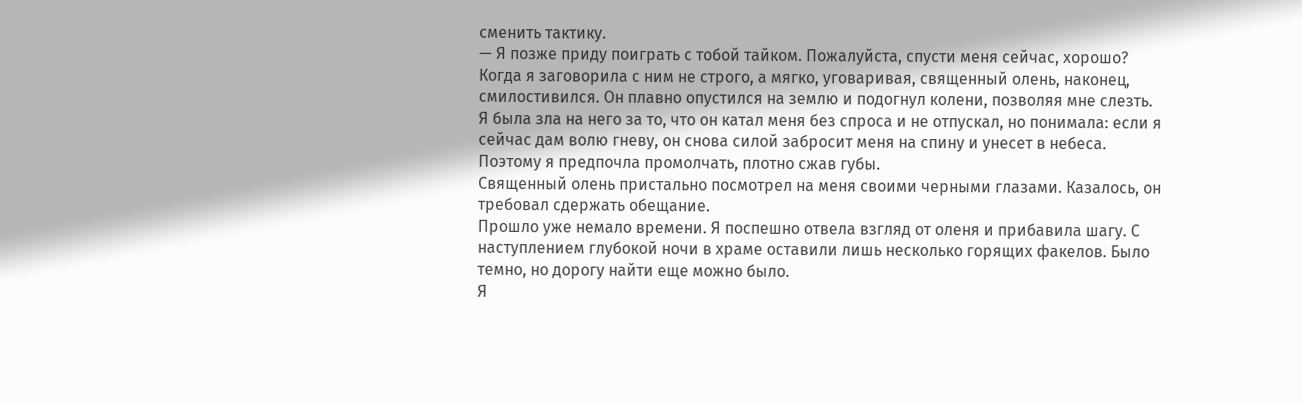сменить тактику.
— Я позже приду поиграть с тобой тайком. Пожалуйста, спусти меня сейчас, хорошо?
Когда я заговорила с ним не строго, а мягко, уговаривая, священный олень, наконец, смилостивился. Он плавно опустился на землю и подогнул колени, позволяя мне слезть. Я была зла на него за то, что он катал меня без спроса и не отпускал, но понимала: если я сейчас дам волю гневу, он снова силой забросит меня на спину и унесет в небеса. Поэтому я предпочла промолчать, плотно сжав губы.
Священный олень пристально посмотрел на меня своими черными глазами. Казалось, он требовал сдержать обещание.
Прошло уже немало времени. Я поспешно отвела взгляд от оленя и прибавила шагу. С наступлением глубокой ночи в храме оставили лишь несколько горящих факелов. Было темно, но дорогу найти еще можно было.
Я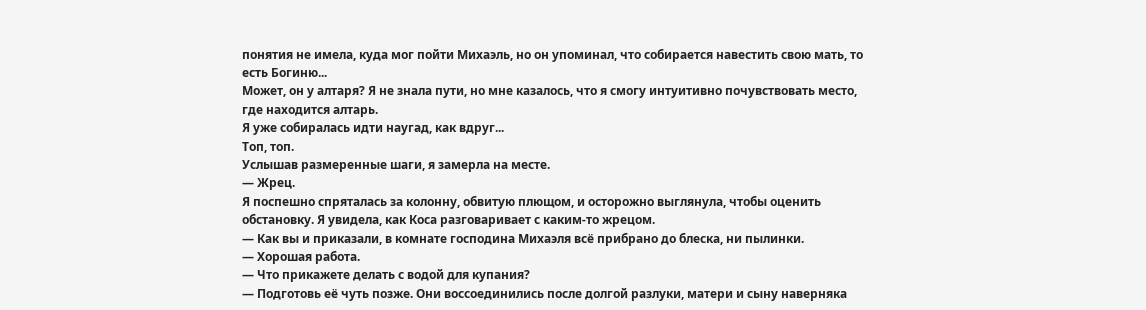понятия не имела, куда мог пойти Михаэль, но он упоминал, что собирается навестить свою мать, то есть Богиню...
Может, он у алтаря? Я не знала пути, но мне казалось, что я смогу интуитивно почувствовать место, где находится алтарь.
Я уже собиралась идти наугад, как вдруг...
Топ, топ.
Услышав размеренные шаги, я замерла на месте.
— Жрец.
Я поспешно спряталась за колонну, обвитую плющом, и осторожно выглянула, чтобы оценить обстановку. Я увидела, как Коса разговаривает с каким-то жрецом.
— Как вы и приказали, в комнате господина Михаэля всё прибрано до блеска, ни пылинки.
— Хорошая работа.
— Что прикажете делать с водой для купания?
— Подготовь её чуть позже. Они воссоединились после долгой разлуки, матери и сыну наверняка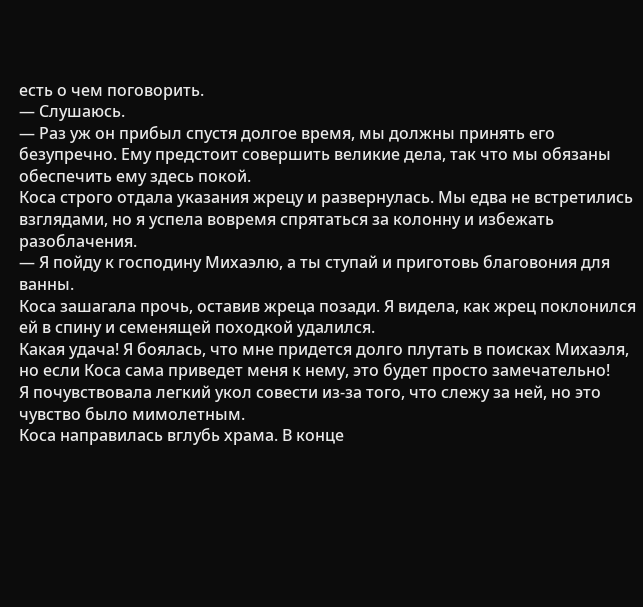есть о чем поговорить.
— Слушаюсь.
— Раз уж он прибыл спустя долгое время, мы должны принять его безупречно. Ему предстоит совершить великие дела, так что мы обязаны обеспечить ему здесь покой.
Коса строго отдала указания жрецу и развернулась. Мы едва не встретились взглядами, но я успела вовремя спрятаться за колонну и избежать разоблачения.
— Я пойду к господину Михаэлю, а ты ступай и приготовь благовония для ванны.
Коса зашагала прочь, оставив жреца позади. Я видела, как жрец поклонился ей в спину и семенящей походкой удалился.
Какая удача! Я боялась, что мне придется долго плутать в поисках Михаэля, но если Коса сама приведет меня к нему, это будет просто замечательно!
Я почувствовала легкий укол совести из-за того, что слежу за ней, но это чувство было мимолетным.
Коса направилась вглубь храма. В конце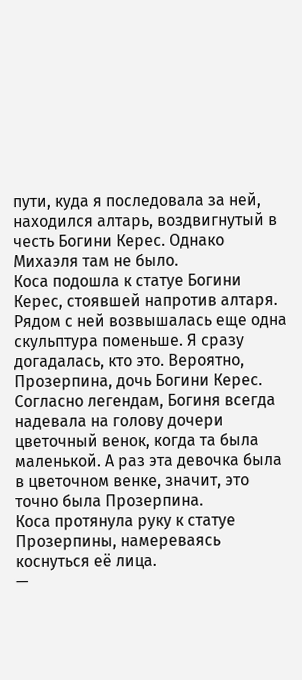пути, куда я последовала за ней, находился алтарь, воздвигнутый в честь Богини Керес. Однако Михаэля там не было.
Коса подошла к статуе Богини Керес, стоявшей напротив алтаря. Рядом с ней возвышалась еще одна скульптура поменьше. Я сразу догадалась, кто это. Вероятно, Прозерпина, дочь Богини Керес. Согласно легендам, Богиня всегда надевала на голову дочери цветочный венок, когда та была маленькой. А раз эта девочка была в цветочном венке, значит, это точно была Прозерпина.
Коса протянула руку к статуе Прозерпины, намереваясь коснуться её лица.
—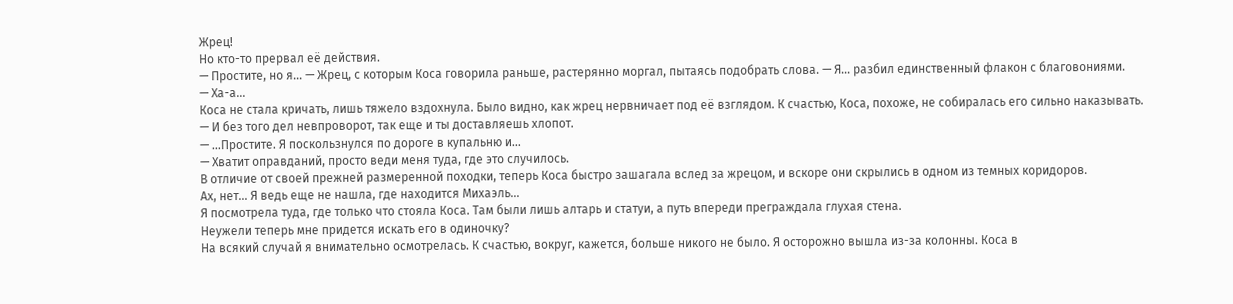Жрец!
Но кто-то прервал её действия.
— Простите, но я... — Жрец, с которым Коса говорила раньше, растерянно моргал, пытаясь подобрать слова. — Я... разбил единственный флакон с благовониями.
— Ха-а...
Коса не стала кричать, лишь тяжело вздохнула. Было видно, как жрец нервничает под её взглядом. К счастью, Коса, похоже, не собиралась его сильно наказывать.
— И без того дел невпроворот, так еще и ты доставляешь хлопот.
— ...Простите. Я поскользнулся по дороге в купальню и...
— Хватит оправданий, просто веди меня туда, где это случилось.
В отличие от своей прежней размеренной походки, теперь Коса быстро зашагала вслед за жрецом, и вскоре они скрылись в одном из темных коридоров.
Ах, нет... Я ведь еще не нашла, где находится Михаэль...
Я посмотрела туда, где только что стояла Коса. Там были лишь алтарь и статуи, а путь впереди преграждала глухая стена.
Неужели теперь мне придется искать его в одиночку?
На всякий случай я внимательно осмотрелась. К счастью, вокруг, кажется, больше никого не было. Я осторожно вышла из-за колонны. Коса в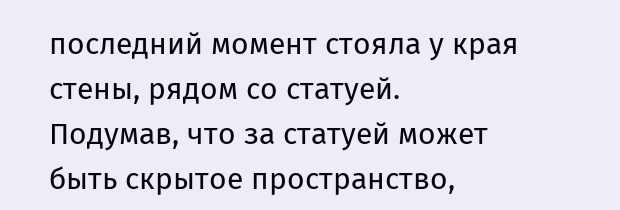последний момент стояла у края стены, рядом со статуей. Подумав, что за статуей может быть скрытое пространство,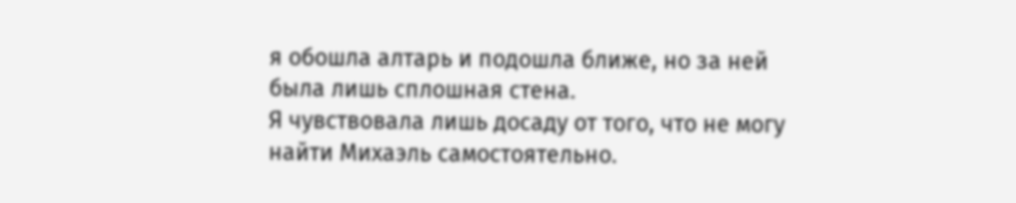я обошла алтарь и подошла ближе, но за ней была лишь сплошная стена.
Я чувствовала лишь досаду от того, что не могу найти Михаэль самостоятельно.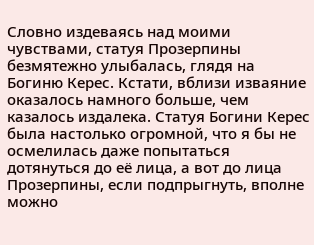Словно издеваясь над моими чувствами, статуя Прозерпины безмятежно улыбалась, глядя на Богиню Керес. Кстати, вблизи изваяние оказалось намного больше, чем казалось издалека. Статуя Богини Керес была настолько огромной, что я бы не осмелилась даже попытаться дотянуться до её лица, а вот до лица Прозерпины, если подпрыгнуть, вполне можно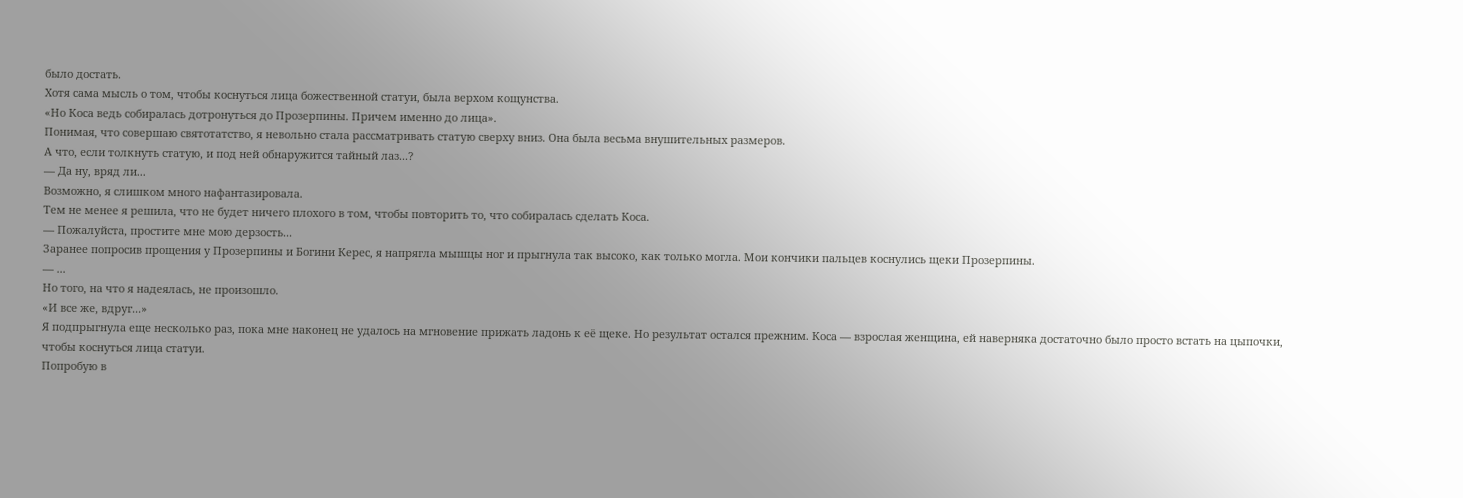было достать.
Хотя сама мысль о том, чтобы коснуться лица божественной статуи, была верхом кощунства.
«Но Коса ведь собиралась дотронуться до Прозерпины. Причем именно до лица».
Понимая, что совершаю святотатство, я невольно стала рассматривать статую сверху вниз. Она была весьма внушительных размеров.
А что, если толкнуть статую, и под ней обнаружится тайный лаз...?
— Да ну, вряд ли...
Возможно, я слишком много нафантазировала.
Тем не менее я решила, что не будет ничего плохого в том, чтобы повторить то, что собиралась сделать Коса.
— Пожалуйста, простите мне мою дерзость...
Заранее попросив прощения у Прозерпины и Богини Керес, я напрягла мышцы ног и прыгнула так высоко, как только могла. Мои кончики пальцев коснулись щеки Прозерпины.
— ...
Но того, на что я надеялась, не произошло.
«И все же, вдруг...»
Я подпрыгнула еще несколько раз, пока мне наконец не удалось на мгновение прижать ладонь к её щеке. Но результат остался прежним. Коса — взрослая женщина, ей наверняка достаточно было просто встать на цыпочки, чтобы коснуться лица статуи.
Попробую в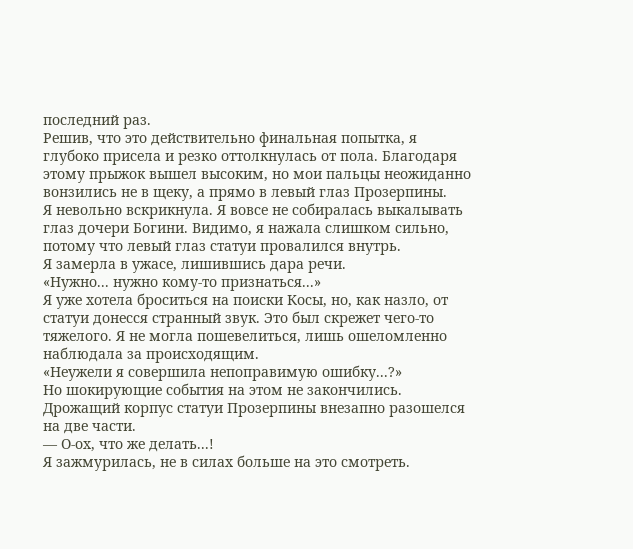последний раз.
Решив, что это действительно финальная попытка, я глубоко присела и резко оттолкнулась от пола. Благодаря этому прыжок вышел высоким, но мои пальцы неожиданно вонзились не в щеку, а прямо в левый глаз Прозерпины.
Я невольно вскрикнула. Я вовсе не собиралась выкалывать глаз дочери Богини. Видимо, я нажала слишком сильно, потому что левый глаз статуи провалился внутрь.
Я замерла в ужасе, лишившись дара речи.
«Нужно... нужно кому-то признаться...»
Я уже хотела броситься на поиски Косы, но, как назло, от статуи донесся странный звук. Это был скрежет чего-то тяжелого. Я не могла пошевелиться, лишь ошеломленно наблюдала за происходящим.
«Неужели я совершила непоправимую ошибку...?»
Но шокирующие события на этом не закончились.
Дрожащий корпус статуи Прозерпины внезапно разошелся на две части.
— О-ох, что же делать...!
Я зажмурилась, не в силах больше на это смотреть.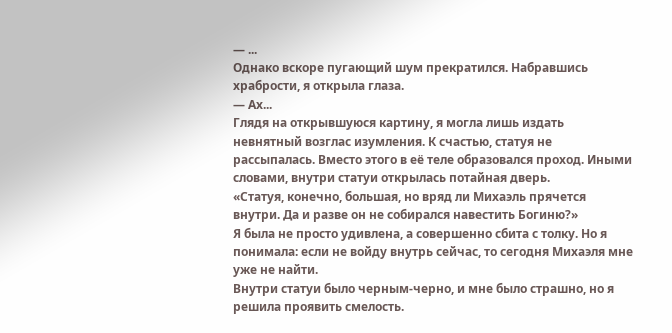— ...
Однако вскоре пугающий шум прекратился. Набравшись храбрости, я открыла глаза.
— Ах...
Глядя на открывшуюся картину, я могла лишь издать невнятный возглас изумления. К счастью, статуя не рассыпалась. Вместо этого в её теле образовался проход. Иными словами, внутри статуи открылась потайная дверь.
«Статуя, конечно, большая, но вряд ли Михаэль прячется внутри. Да и разве он не собирался навестить Богиню?»
Я была не просто удивлена, а совершенно сбита с толку. Но я понимала: если не войду внутрь сейчас, то сегодня Михаэля мне уже не найти.
Внутри статуи было черным-черно, и мне было страшно, но я решила проявить смелость.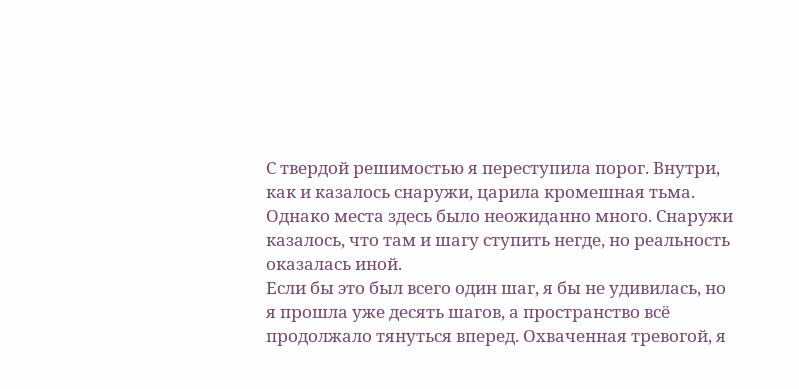С твердой решимостью я переступила порог. Внутри, как и казалось снаружи, царила кромешная тьма. Однако места здесь было неожиданно много. Снаружи казалось, что там и шагу ступить негде, но реальность оказалась иной.
Если бы это был всего один шаг, я бы не удивилась, но я прошла уже десять шагов, а пространство всё продолжало тянуться вперед. Охваченная тревогой, я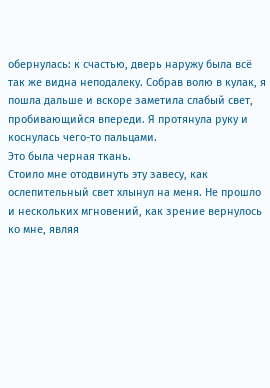обернулась: к счастью, дверь наружу была всё так же видна неподалеку. Собрав волю в кулак, я пошла дальше и вскоре заметила слабый свет, пробивающийся впереди. Я протянула руку и коснулась чего-то пальцами.
Это была черная ткань.
Стоило мне отодвинуть эту завесу, как ослепительный свет хлынул на меня. Не прошло и нескольких мгновений, как зрение вернулось ко мне, являя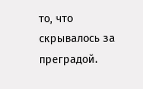то, что скрывалось за преградой.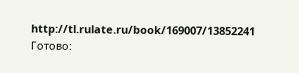http://tl.rulate.ru/book/169007/13852241
Готово: